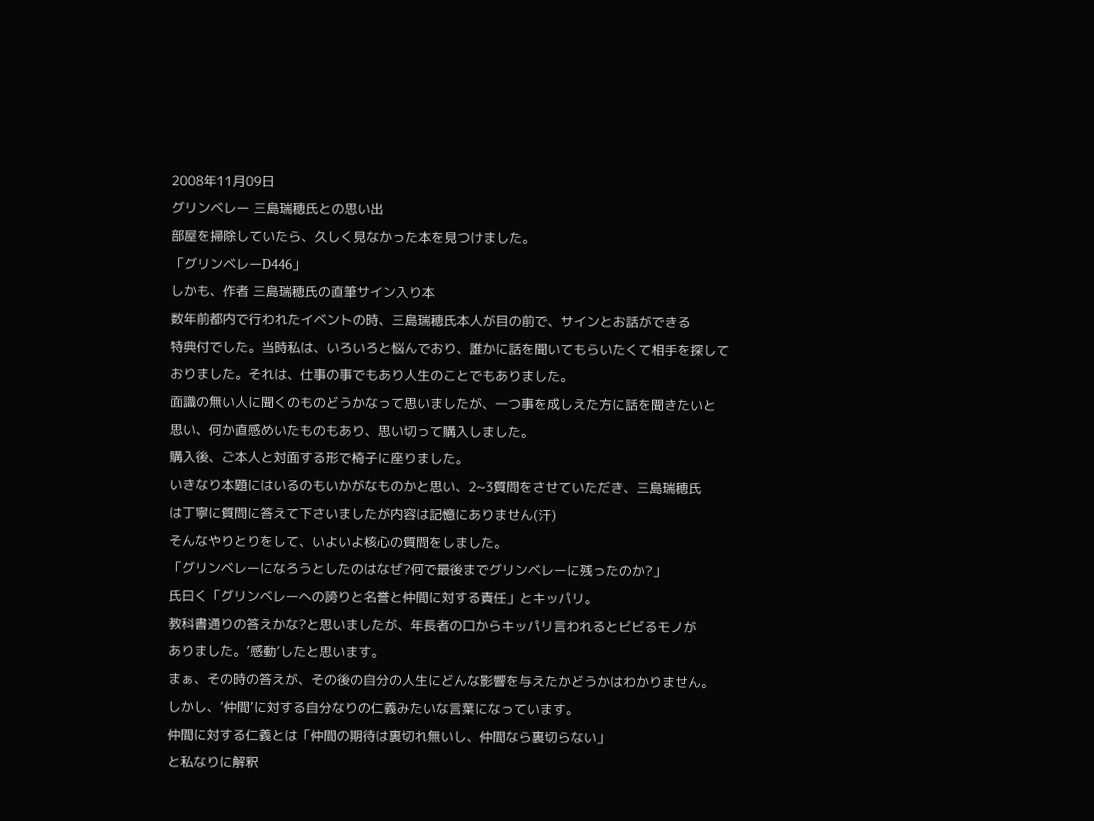2008年11月09日
グリンベレー 三島瑞穂氏との思い出
部屋を掃除していたら、久しく見なかった本を見つけました。
「グリンベレーD446」
しかも、作者 三島瑞穂氏の直筆サイン入り本
数年前都内で行われたイベントの時、三島瑞穂氏本人が目の前で、サインとお話ができる
特典付でした。当時私は、いろいろと悩んでおり、誰かに話を聞いてもらいたくて相手を探して
おりました。それは、仕事の事でもあり人生のことでもありました。
面識の無い人に聞くのものどうかなって思いましたが、一つ事を成しえた方に話を聞きたいと
思い、何か直感めいたものもあり、思い切って購入しました。
購入後、ご本人と対面する形で椅子に座りました。
いきなり本題にはいるのもいかがなものかと思い、2~3質問をさせていただき、三島瑞穂氏
は丁寧に質問に答えて下さいましたが内容は記憶にありません(汗)
そんなやりとりをして、いよいよ核心の質問をしました。
「グリンベレーになろうとしたのはなぜ?何で最後までグリンベレーに残ったのか?」
氏曰く「グリンベレーへの誇りと名誉と仲間に対する責任」とキッパリ。
教科書通りの答えかな?と思いましたが、年長者の口からキッパリ言われるとビビるモノが
ありました。’感動’したと思います。
まぁ、その時の答えが、その後の自分の人生にどんな影響を与えたかどうかはわかりません。
しかし、’仲間’に対する自分なりの仁義みたいな言葉になっています。
仲間に対する仁義とは「仲間の期待は裏切れ無いし、仲間なら裏切らない」
と私なりに解釈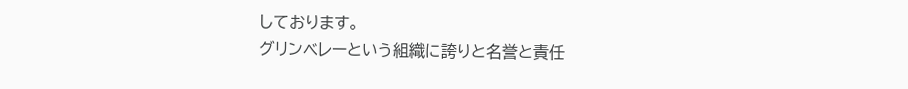しております。
グリンベレーという組織に誇りと名誉と責任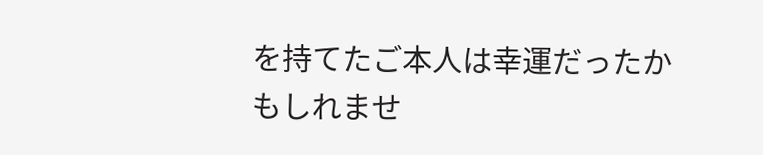を持てたご本人は幸運だったかもしれませ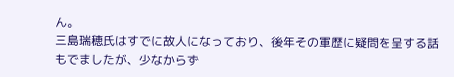ん。
三島瑞穂氏はすでに故人になっており、後年その軍歴に疑問を呈する話もでましたが、少なからず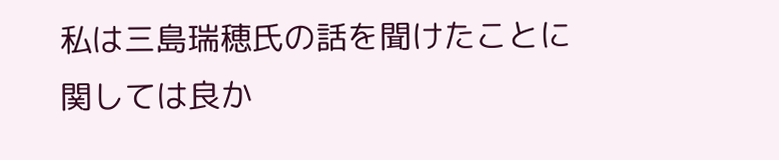私は三島瑞穂氏の話を聞けたことに関しては良か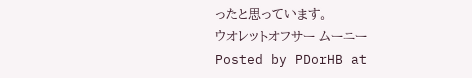ったと思っています。
ウオレットオフサー ムーニー
Posted by PDorHB at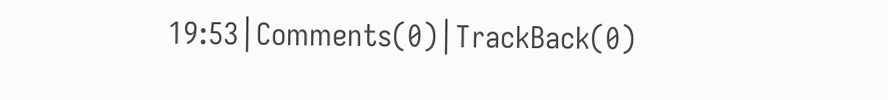19:53│Comments(0)│TrackBack(0)